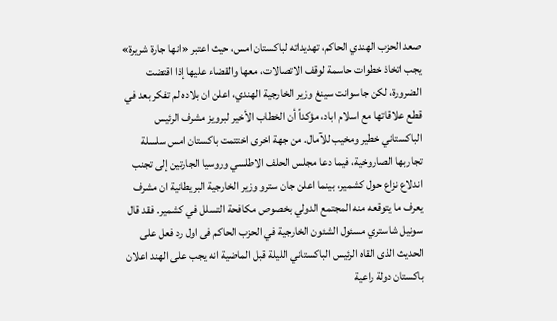صعد الحزب الهندي الحاكم، تهديداته لباكستان امس، حيث اعتبر «انها جارة شريرة» يجب اتخاذ خطوات حاسمة لوقف الاتصالات، معها والقضاء عليها إذا اقتضت الضرورة، لكن جاسوانت سينغ وزير الخارجية الهندي، اعلن ان بلاده لم تفكر بعد في قطع علاقاتها مع اسلام اباد، مؤكداً أن الخطاب الأخير لبرويز مشرف الرئيس الباكستاني خطير ومخيب للآمال. من جهة اخرى اختتمت باكستان امس سلسلة تجاربها الصاروخية، فيما دعا مجلس الحلف الاطلسي وروسيا الجارتين إلى تجنب اندلاع نزاع حول كشمير، بينما اعلن جان سترو وزير الخارجية البريطانية ان مشرف يعرف ما يتوقعه منه المجتمع الدولي بخصوص مكافحة التسلل في كشمير. فقد قال سونيل شاستري مسئول الشئون الخارجية في الحزب الحاكم فى اول رد فعل على الحديث الذى القاه الرئيس الباكستاني الليلة قبل الماضية انه يجب على الهند اعلان باكستان دولة راعية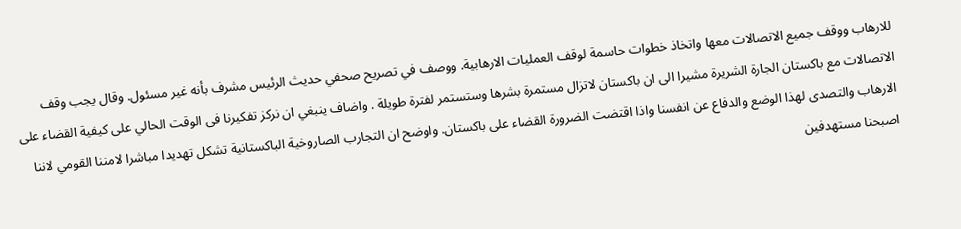للارهاب ووقف جميع الاتصالات معها واتخاذ خطوات حاسمة لوقف العمليات الارهابية. ووصف في تصريح صحفي حديث الرئيس مشرف بأنه غير مسئول. وقال يجب وقف الاتصالات مع باكستان الجارة الشريرة مشيرا الى ان باكستان لاتزال مستمرة بشرها وستستمر لفترة طويلة . واضاف ينبغي ان نركز تفكيرنا فى الوقت الحالي على كيفية القضاء على الارهاب والتصدى لهذا الوضع والدفاع عن انفسنا واذا اقتضت الضرورة القضاء على باكستان. واوضح ان التجارب الصاروخية الباكستانية تشكل تهديدا مباشرا لامننا القومي لاننا اصبحنا مستهدفين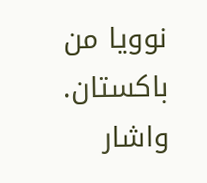نوويا من باكستان. واشار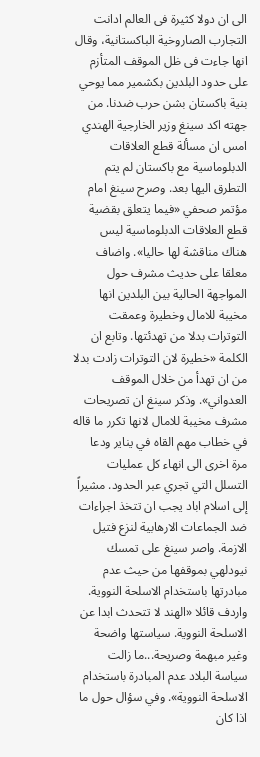الى ان دولا كثيرة فى العالم ادانت التجارب الصاروخية الباكستانية، وقال انها جاءت فى ظل الموقف المتأزم على حدود البلدين بكشمير مما يوحي بنية باكستان بشن حرب ضدنا. من جهته اكد سينغ وزير الخارجية الهندي امس ان مسألة قطع العلاقات الدبلوماسية مع باكستان لم يتم التطرق اليها بعد. وصرح سينغ امام مؤتمر صحفي «فيما يتعلق بقضية قطع العلاقات الدبلوماسية ليس هناك مناقشة لها حاليا». واضاف معلقا على حديث مشرف حول المواجهة الحالية بين البلدين انها مخيبة للامال وخطيرة وعمقت التوترات بدلا من تهدئتها. وتابع ان الكلمة «خطيرة لان التوترات زادت بدلا من ان تهدأ من خلال الموقف العدواني». وذكر سينغ ان تصريحات مشرف مخيبة للامال لانها تكرر ما قاله في خطاب مهم القاه في يناير ودعا مرة اخرى الى انهاء كل عمليات التسلل التي تجري عبر الحدود. مشيراً إلى اسلام اباد يجب ان تتخذ اجراءات ضد الجماعات الارهابية لنزع فتيل الازمة. واصر سينغ على تمسك نيودلهي بموقفها من حيث عدم مبادرتها باستخدام الاسلحة النووية. واردف قائلا «الهند لا تتحدث ابدا عن الاسلحة النووية. سياستها واضحة وغير مبهمة وصريحة...ما زالت سياسة البلاد عدم المبادرة باستخدام الاسلحة النووية». وفي سؤال حول ما اذا كان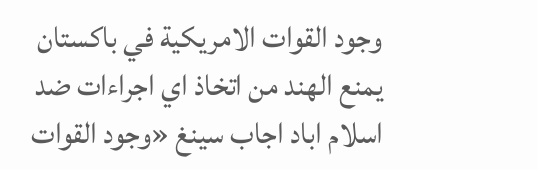وجود القوات الامريكية في باكستان يمنع الهند من اتخاذ اي اجراءات ضد اسلام اباد اجاب سينغ «وجود القوات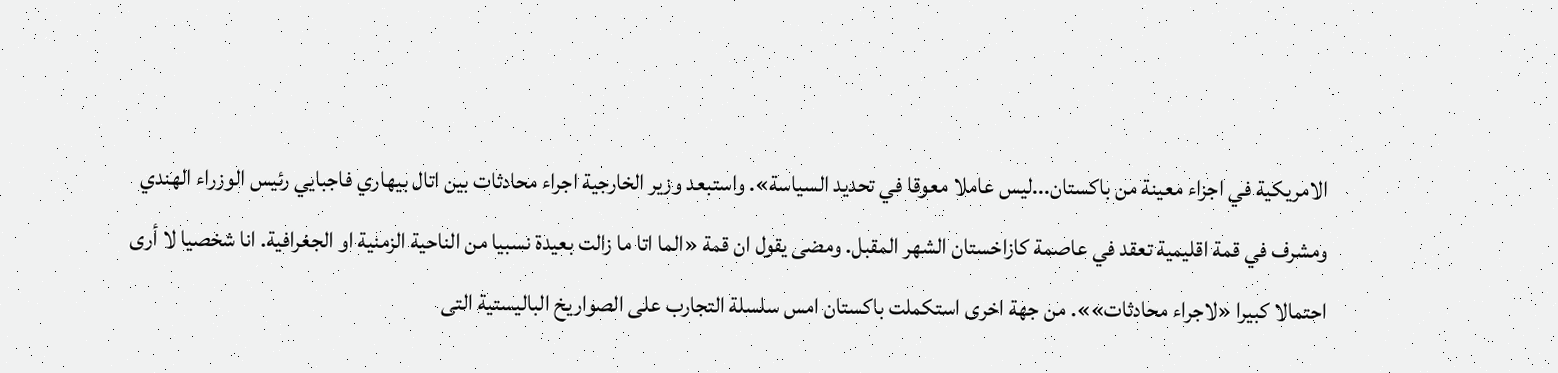الامريكية في اجزاء معينة من باكستان...ليس عاملا معوقا في تحديد السياسة». واستبعد وزير الخارجية اجراء محادثات بين اتال بيهاري فاجبايي رئيس الوزراء الهندي ومشرف في قمة اقليمية تعقد في عاصمة كازاخستان الشهر المقبل. ومضى يقول ان قمة «الما اتا ما زالت بعيدة نسبيا من الناحية الزمنية او الجغرافية. انا شخصيا لا أرى احتمالا كبيرا «لاجراء محادثات»». من جهة اخرى استكملت باكستان امس سلسلة التجارب على الصواريخ الباليستية التى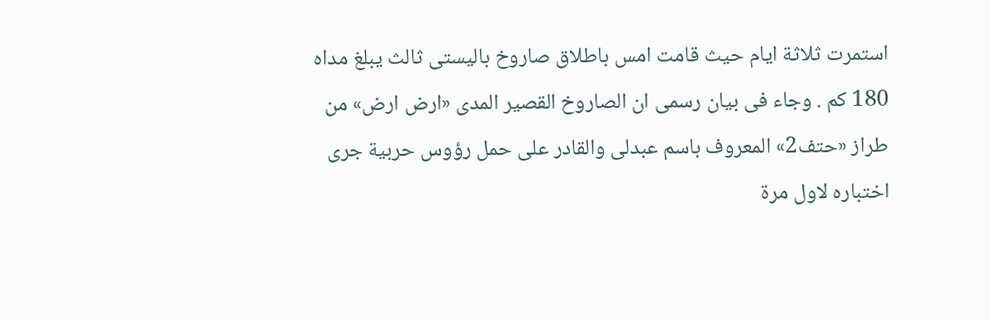استمرت ثلاثة ايام حيث قامت امس باطلاق صاروخ باليستى ثالث يبلغ مداه 180 كم . وجاء فى بيان رسمى ان الصاروخ القصير المدى «ارض ارض» من طراز «حتف2» المعروف باسم عبدلى والقادر على حمل رؤوس حربية جرى اختباره لاول مرة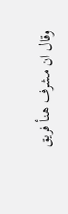وقال ان مشرف هنأ فريق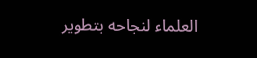العلماء لنجاحه بتطوير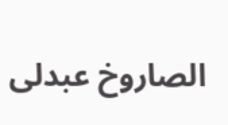الصاروخ عبدلى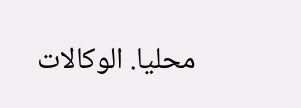محليا. الوكالات